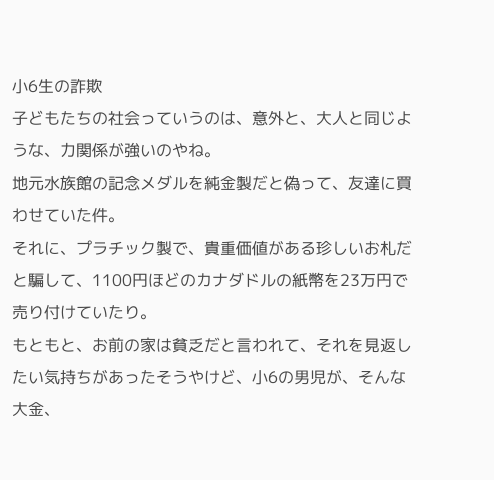小6生の詐欺
子どもたちの社会っていうのは、意外と、大人と同じような、力関係が強いのやね。
地元水族館の記念メダルを純金製だと偽って、友達に買わせていた件。
それに、プラチック製で、貴重価値がある珍しいお札だと騙して、1100円ほどのカナダドルの紙幣を23万円で売り付けていたり。
もともと、お前の家は貧乏だと言われて、それを見返したい気持ちがあったそうやけど、小6の男児が、そんな大金、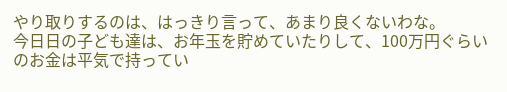やり取りするのは、はっきり言って、あまり良くないわな。
今日日の子ども達は、お年玉を貯めていたりして、100万円ぐらいのお金は平気で持ってい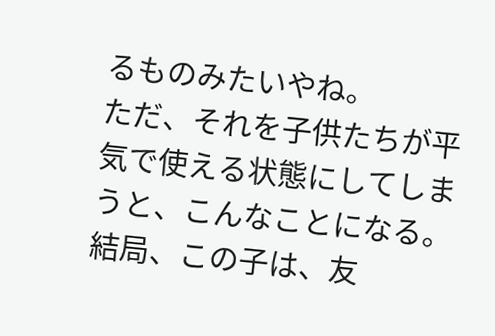るものみたいやね。
ただ、それを子供たちが平気で使える状態にしてしまうと、こんなことになる。
結局、この子は、友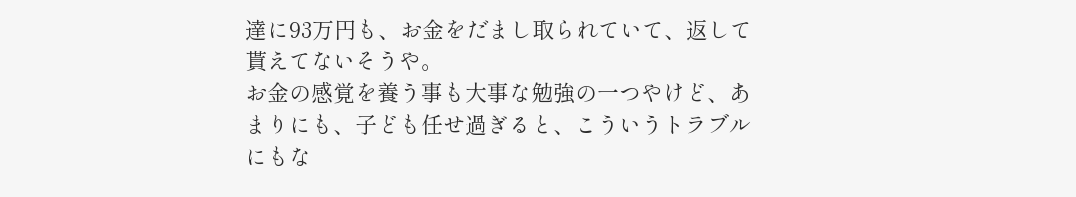達に93万円も、お金をだまし取られていて、返して貰えてないそうや。
お金の感覚を養う事も大事な勉強の一つやけど、あまりにも、子ども任せ過ぎると、こういうトラブルにもな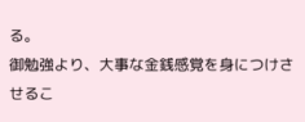る。
御勉強より、大事な金銭感覚を身につけさせるこ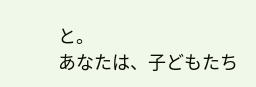と。
あなたは、子どもたち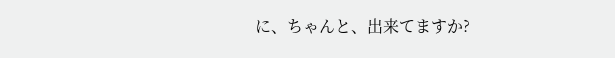に、ちゃんと、出来てますか?